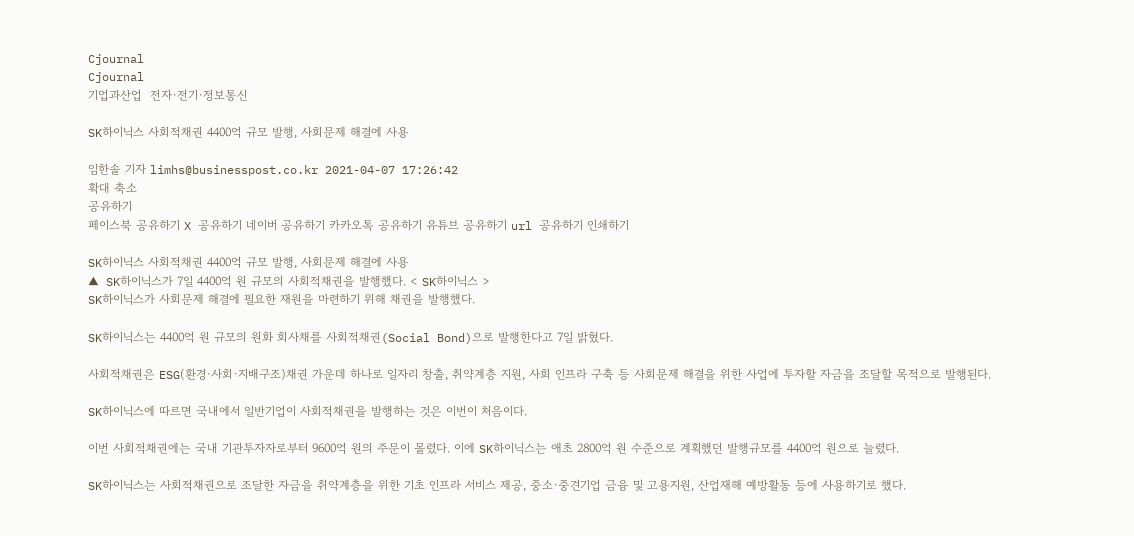Cjournal
Cjournal
기업과산업  전자·전기·정보통신

SK하이닉스 사회적채권 4400억 규모 발행, 사회문제 해결에 사용

임한솔 기자 limhs@businesspost.co.kr 2021-04-07 17:26:42
확대 축소
공유하기
페이스북 공유하기 X 공유하기 네이버 공유하기 카카오톡 공유하기 유튜브 공유하기 url 공유하기 인쇄하기

SK하이닉스 사회적채권 4400억 규모 발행, 사회문제 해결에 사용
▲ SK하이닉스가 7일 4400억 원 규모의 사회적채권을 발행했다. < SK하이닉스 >
SK하이닉스가 사회문제 해결에 필요한 재원을 마련하기 위해 채권을 발행했다.

SK하이닉스는 4400억 원 규모의 원화 회사채를 사회적채권(Social Bond)으로 발행한다고 7일 밝혔다.

사회적채권은 ESG(환경·사회·지배구조)채권 가운데 하나로 일자리 창출, 취약계층 지원, 사회 인프라 구축 등 사회문제 해결을 위한 사업에 투자할 자금을 조달할 목적으로 발행된다.

SK하이닉스에 따르면 국내에서 일반기업이 사회적채권을 발행하는 것은 이번이 처음이다.

이번 사회적채권에는 국내 기관투자자로부터 9600억 원의 주문이 몰렸다. 이에 SK하이닉스는 애초 2800억 원 수준으로 계획했던 발행규모를 4400억 원으로 늘렸다.

SK하이닉스는 사회적채권으로 조달한 자금을 취약계층을 위한 기초 인프라 서비스 제공, 중소·중견기업 금융 및 고용지원, 산업재해 예방활동 등에 사용하기로 했다.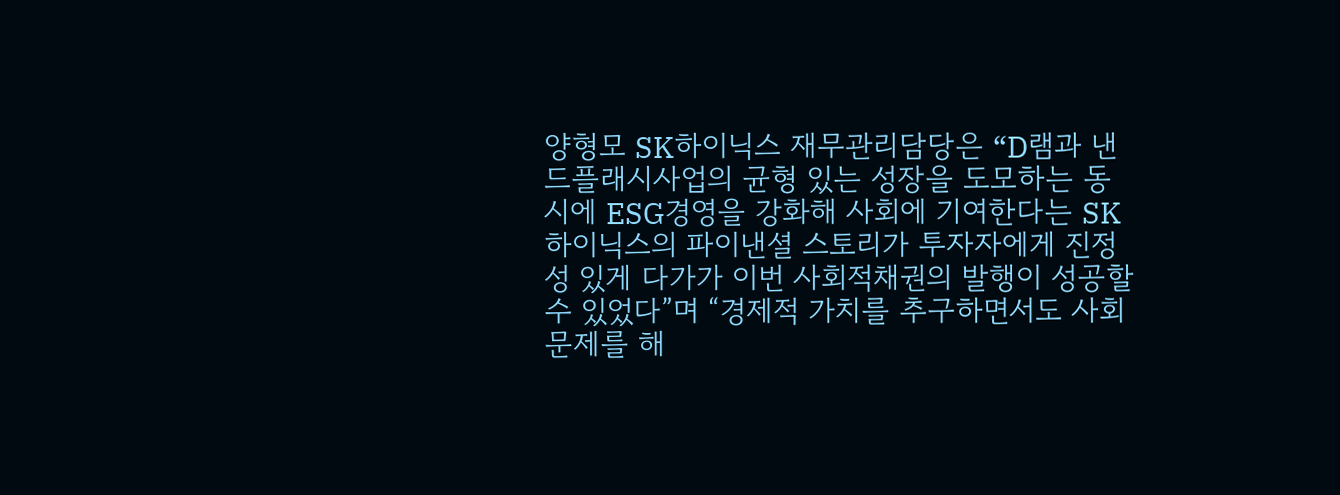양형모 SK하이닉스 재무관리담당은 “D램과 낸드플래시사업의 균형 있는 성장을 도모하는 동시에 ESG경영을 강화해 사회에 기여한다는 SK하이닉스의 파이낸셜 스토리가 투자자에게 진정성 있게 다가가 이번 사회적채권의 발행이 성공할 수 있었다”며 “경제적 가치를 추구하면서도 사회문제를 해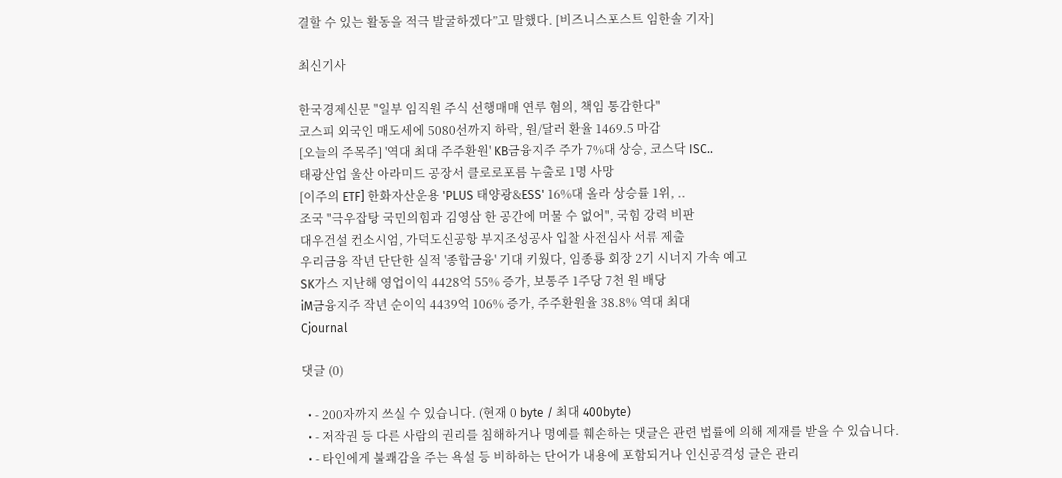결할 수 있는 활동을 적극 발굴하겠다”고 말했다. [비즈니스포스트 임한솔 기자]

최신기사

한국경제신문 "일부 임직원 주식 선행매매 연루 혐의, 책임 통감한다"
코스피 외국인 매도세에 5080선까지 하락, 원/달러 환율 1469.5 마감
[오늘의 주목주] '역대 최대 주주환원' KB금융지주 주가 7%대 상승, 코스닥 ISC..
태광산업 울산 아라미드 공장서 클로로포름 누출로 1명 사망
[이주의 ETF] 한화자산운용 'PLUS 태양광&ESS' 16%대 올라 상승률 1위, ..
조국 "극우잡탕 국민의힘과 김영삼 한 공간에 머물 수 없어", 국힘 강력 비판
대우건설 컨소시엄, 가덕도신공항 부지조성공사 입찰 사전심사 서류 제출
우리금융 작년 단단한 실적 '종합금융' 기대 키웠다, 임종룡 회장 2기 시너지 가속 예고
SK가스 지난해 영업이익 4428억 55% 증가, 보통주 1주당 7천 원 배당
iM금융지주 작년 순이익 4439억 106% 증가, 주주환원율 38.8% 역대 최대
Cjournal

댓글 (0)

  • - 200자까지 쓰실 수 있습니다. (현재 0 byte / 최대 400byte)
  • - 저작권 등 다른 사람의 권리를 침해하거나 명예를 훼손하는 댓글은 관련 법률에 의해 제재를 받을 수 있습니다.
  • - 타인에게 불쾌감을 주는 욕설 등 비하하는 단어가 내용에 포함되거나 인신공격성 글은 관리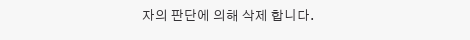자의 판단에 의해 삭제 합니다.